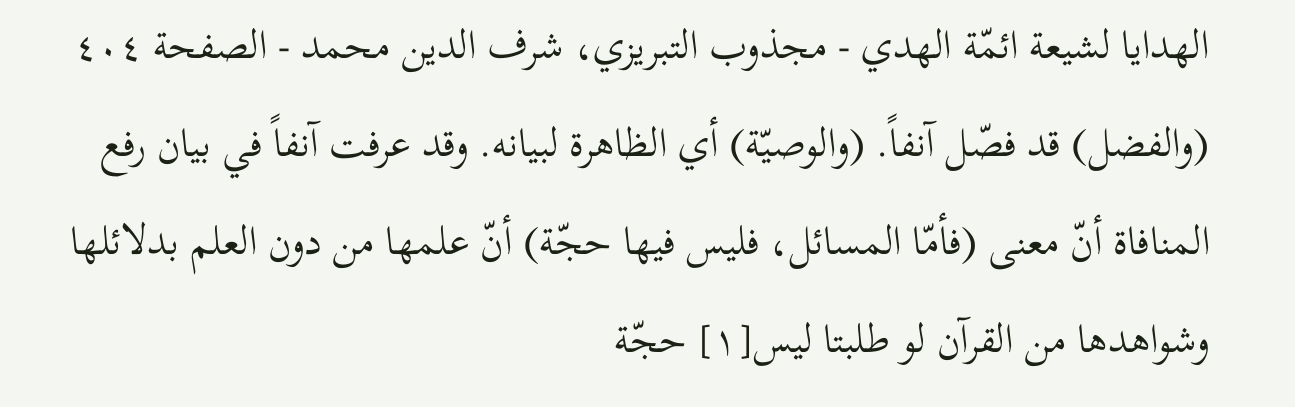الهدايا لشيعة ائمّة الهدي - مجذوب التبریزي، شرف الدین محمد - الصفحة ٤٠٤
(والفضل) قد فصّل آنفاً. (والوصيّة) أي الظاهرة لبيانه. وقد عرفت آنفاً في بيان رفع المنافاة أنّ معنى (فأمّا المسائل، فليس فيها حجّة) أنّ علمها من دون العلم بدلائلها وشواهدها من القرآن لو طلبتا ليس[١] حجّة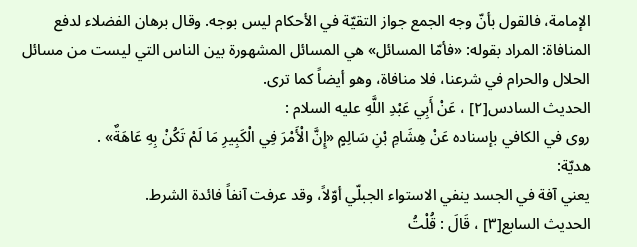الإمامة، فالقول بأنّ وجه الجمع جواز التقيّة في الأحكام ليس بوجه. وقال برهان الفضلاء لدفع المنافاة: المراد بقوله: «فأمّا المسائل» هي المسائل المشهورة بين الناس التي ليست من مسائل الحلال والحرام في شرعنا، فلا منافاة، وهو أيضاً كما ترى.
الحديث السادس[٢] ، عَنْ أَبِي عَبْدِ اللَّهِ عليه السلام :
روى في الكافي بإسناده عَنْ هِشَامِ بْنِ سَالِمٍ «إِنَّ الْأَمْرَ فِي الْكَبِيرِ مَا لَمْ تَكُنْ بِهِ عَاهَةٌ» .
هديّة:
يعني آفة في الجسد ينفي الاستواء الجبلّي أوّلاً، وقد عرفت آنفاً فائدة الشرط.
الحديث السابع[٣] ، قَالَ : قُلْتُ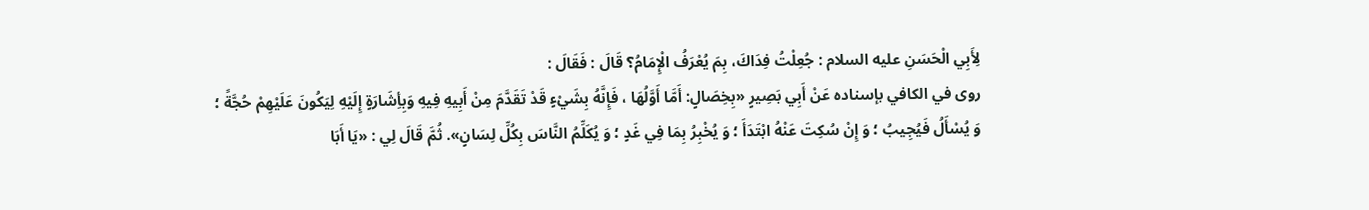لِأَبِي الْحَسَنِ عليه السلام : جُعِلْتُ فِدَاكَ، بِمَ يُعْرَفُ الْإِمَامُ؟ قَالَ : فَقَالَ :
روى في الكافي بإسناده عَنْ أَبِي بَصِيرٍ «بِخِصَالٍ: أَمَّا أَوَّلُهَا ، فَإِنَّهُ بِشَيْءٍ قَدْ تَقَدَّمَ مِنْ أَبِيهِ فِيهِ وَبِأِشَارَةٍ إِلَيْهِ لِيَكُونَ عَلَيْهِمْ حُجَّةً ؛ وَ يُسْأَلُ فَيُجِيبُ ؛ وَ إِنْ سُكِتَ عَنْهُ ابْتَدَأَ ؛ وَ يُخْبِرُ بِمَا فِي غَدٍ ؛ وَ يُكَلِّمُ النَّاسَ بِكُلِّ لِسَانٍ». ثُمَّ قَالَ لِي : «يَا أَبَا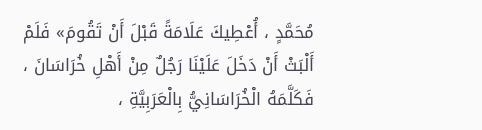مُحَمَّدٍ ، أُعْطِيكَ عَلَامَةً قَبْلَ أَنْ تَقُومَ» فَلَمْ أَلْبَثْ أَنْ دَخَلَ عَلَيْنَا رَجُلٌ مِنْ أَهْلِ خُرَاسَانَ ، فَكَلَّمَهُ الْخُرَاسَانِيُّ بِالْعَرَبِيَّةِ ،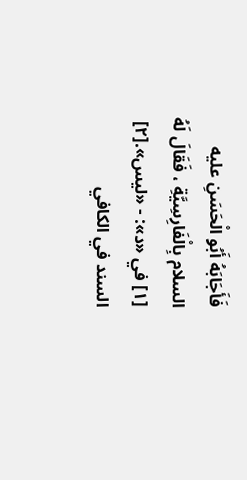فَأَجَابَهُ أَبُو الْحَسَنِ عليه السلام بِالْفَارِسِيَّةِ ، فَقَالَ لَهُ
[١] في «د»: - «ليس».[٢] السند في الكافي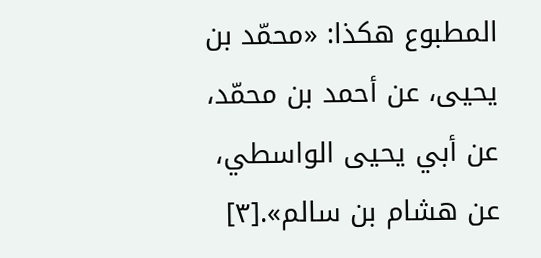المطبوع هكذا: «محمّد بن يحيى، عن أحمد بن محمّد، عن أبي يحيى الواسطي، عن هشام بن سالم».[٣]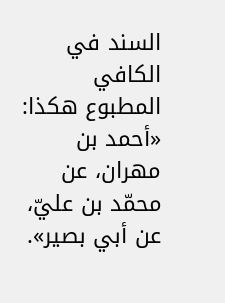السند في الكافي المطبوع هكذا: «أحمد بن مهران، عن محمّد بن عليّ، عن أبي بصير».